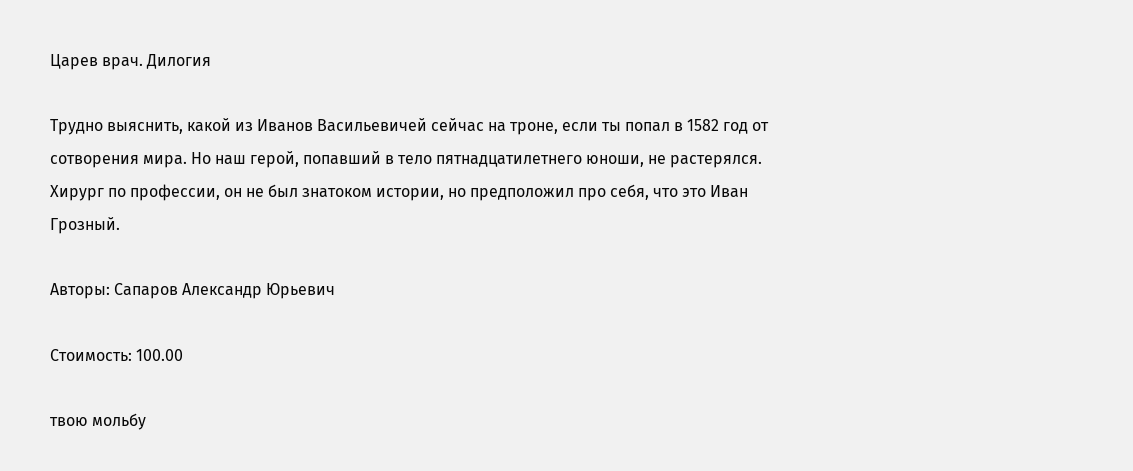Царев врач. Дилогия

Трудно выяснить, какой из Иванов Васильевичей сейчас на троне, если ты попал в 1582 год от сотворения мира. Но наш герой, попавший в тело пятнадцатилетнего юноши, не растерялся. Хирург по профессии, он не был знатоком истории, но предположил про себя, что это Иван Грозный.

Авторы: Сапаров Александр Юрьевич

Стоимость: 100.00

твою мольбу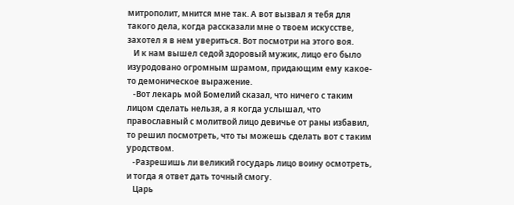митрополит, мнится мне так. А вот вызвал я тебя для такого дела, когда рассказали мне о твоем искусстве, захотел я в нем увериться. Вот посмотри на этого воя.
   И к нам вышел седой здоровый мужик, лицо его было изуродовано огромным шрамом, придающим ему какое-то демоническое выражение.
   -Вот лекарь мой Бомелий сказал, что ничего с таким лицом сделать нельзя, а я когда услышал, что православный с молитвой лицо девичье от раны избавил, то решил посмотреть, что ты можешь сделать вот с таким уродством.
   -Разрешишь ли великий государь лицо воину осмотреть, и тогда я ответ дать точный смогу.
   Царь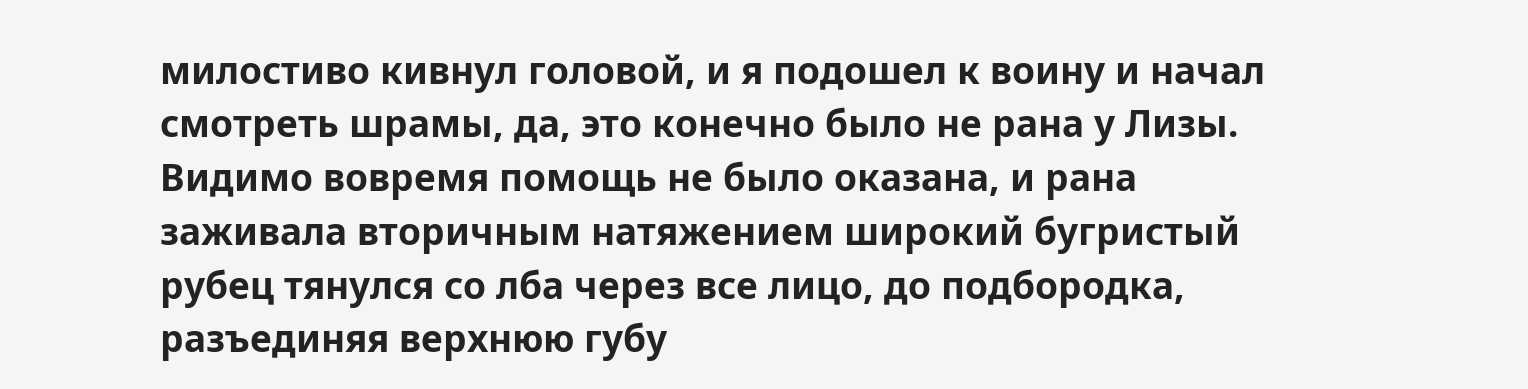милостиво кивнул головой, и я подошел к воину и начал смотреть шрамы, да, это конечно было не рана у Лизы. Видимо вовремя помощь не было оказана, и рана заживала вторичным натяжением широкий бугристый рубец тянулся со лба через все лицо, до подбородка, разъединяя верхнюю губу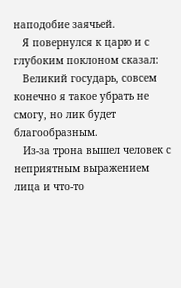наподобие заячьей.
   Я повернулся к царю и с глубоким поклоном сказал:
   Великий государь, совсем конечно я такое убрать не смогу, но лик будет благообразным.
   Из-за трона вышел человек с неприятным выражением лица и что-то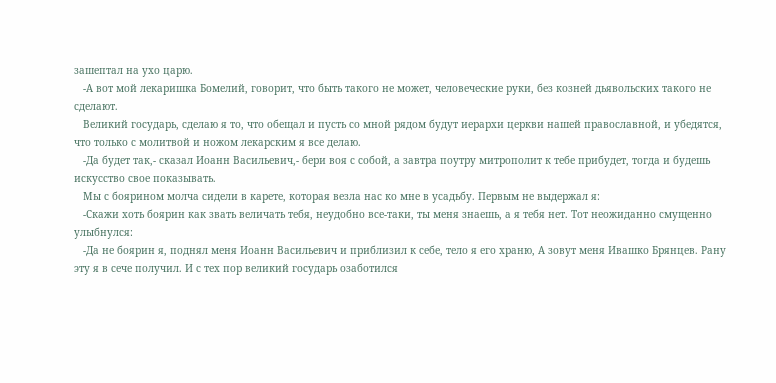зашептал на ухо царю.
   -А вот мой лекаришка Бомелий, говорит, что быть такого не может, человеческие руки, без козней дьявольских такого не сделают.
   Великий государь, сделаю я то, что обещал и пусть со мной рядом будут иерархи церкви нашей православной, и убедятся, что только с молитвой и ножом лекарским я все делаю.
   -Да будет так,- сказал Иоанн Васильевич,- бери воя с собой, а завтра поутру митрополит к тебе прибудет, тогда и будешь искусство свое показывать.
   Мы с боярином молча сидели в карете, которая везла нас ко мне в усадьбу. Первым не выдержал я:
   -Скажи хоть боярин как звать величать тебя, неудобно все-таки, ты меня знаешь, а я тебя нет. Тот неожиданно смущенно улыбнулся:
   -Да не боярин я, поднял меня Иоанн Васильевич и приблизил к себе, тело я его храню, А зовут меня Ивашко Брянцев. Рану эту я в сече получил. И с тех пор великий государь озаботился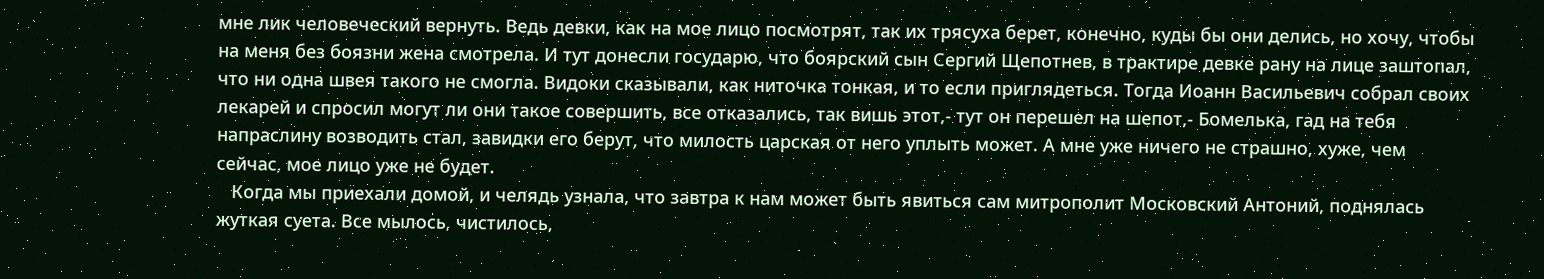мне лик человеческий вернуть. Ведь девки, как на мое лицо посмотрят, так их трясуха берет, конечно, куды бы они делись, но хочу, чтобы на меня без боязни жена смотрела. И тут донесли государю, что боярский сын Сергий Щепотнев, в трактире девке рану на лице заштопал, что ни одна швея такого не смогла. Видоки сказывали, как ниточка тонкая, и то если приглядеться. Тогда Иоанн Васильевич собрал своих лекарей и спросил могут ли они такое совершить, все отказались, так вишь этот,- тут он перешел на шепот,- Бомелька, гад на тебя напраслину возводить стал, завидки его берут, что милость царская от него уплыть может. А мне уже ничего не страшно, хуже, чем сейчас, мое лицо уже не будет.
   Когда мы приехали домой, и челядь узнала, что завтра к нам может быть явиться сам митрополит Московский Антоний, поднялась жуткая суета. Все мылось, чистилось,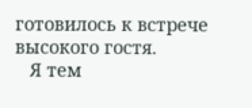готовилось к встрече высокого гостя.
   Я тем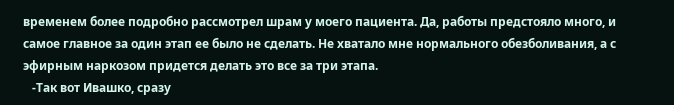временем более подробно рассмотрел шрам у моего пациента. Да, работы предстояло много, и самое главное за один этап ее было не сделать. Не хватало мне нормального обезболивания, а с эфирным наркозом придется делать это все за три этапа.
   -Так вот Ивашко, сразу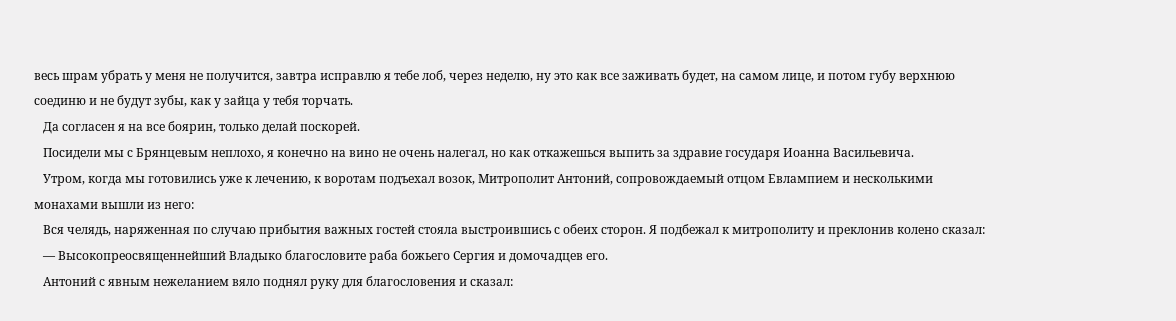весь шрам убрать у меня не получится, завтра исправлю я тебе лоб, через неделю, ну это как все заживать будет, на самом лице, и потом губу верхнюю соединю и не будут зубы, как у зайца у тебя торчать.
   Да согласен я на все боярин, только делай поскорей.
   Посидели мы с Брянцевым неплохо, я конечно на вино не очень налегал, но как откажешься выпить за здравие государя Иоанна Васильевича.
   Утром, когда мы готовились уже к лечению, к воротам подъехал возок, Митрополит Антоний, сопровождаемый отцом Евлампием и несколькими монахами вышли из него:
   Вся челядь, наряженная по случаю прибытия важных гостей стояла выстроившись с обеих сторон. Я подбежал к митрополиту и преклонив колено сказал:
   — Высокопреосвященнейший Владыко благословите раба божьего Сергия и домочадцев его.
   Антоний с явным нежеланием вяло поднял руку для благословения и сказал: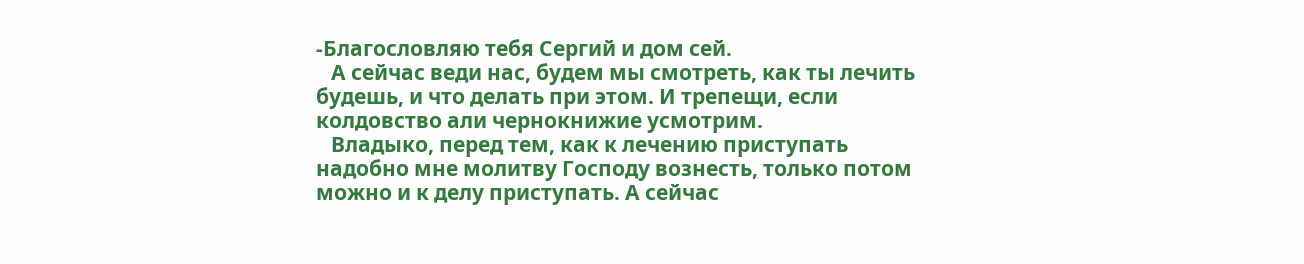-Благословляю тебя Сергий и дом сей.
   А сейчас веди нас, будем мы смотреть, как ты лечить будешь, и что делать при этом. И трепещи, если колдовство али чернокнижие усмотрим.
   Владыко, перед тем, как к лечению приступать надобно мне молитву Господу вознесть, только потом можно и к делу приступать. А сейчас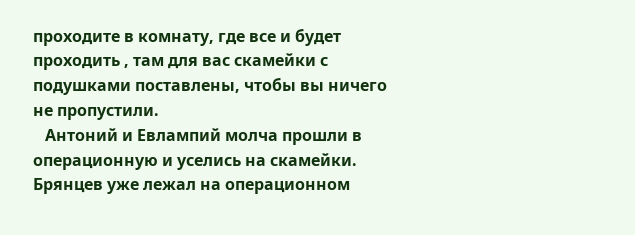проходите в комнату, где все и будет проходить , там для вас скамейки с подушками поставлены, чтобы вы ничего не пропустили.
   Антоний и Евлампий молча прошли в операционную и уселись на скамейки. Брянцев уже лежал на операционном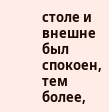столе и внешне был спокоен, тем более,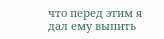что перед этим я дал ему выпить